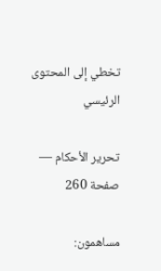تخطي إلى المحتوى الرئيسي

تحرير الأحكام — صفحة 260

مساهمون: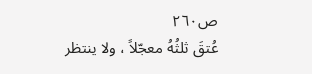ص٢٦٠
عُتقَ ثلثُهُ معجّلاً ، ولا ينتظر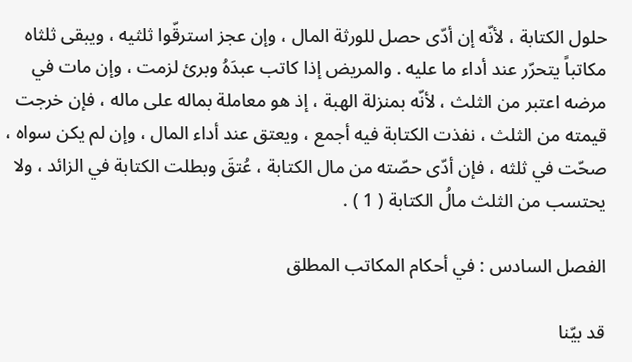حلول الكتابة ، لأنّه إن أدّى حصل للورثة المال ، وإن عجز استرقّوا ثلثيه ، ويبقى ثلثاه مكاتباً يتحرّر عند أداء ما عليه . والمريض إذا كاتب عبدَهُ وبرئ لزمت ، وإن مات في مرضه اعتبر من الثلث ، لأنّه بمنزلة الهبة ، إذ هو معاملة بماله على ماله ، فإن خرجت قيمته من الثلث ، نفذت الكتابة فيه أجمع ، ويعتق عند أداء المال ، وإن لم يكن سواه ، صحّت في ثلثه ، فإن أدّى حصّته من مال الكتابة ، عُتقَ وبطلت الكتابة في الزائد ، ولا يحتسب من الثلث مالُ الكتابة ( 1 ) .

الفصل السادس : في أحكام المكاتب المطلق

قد بيّنا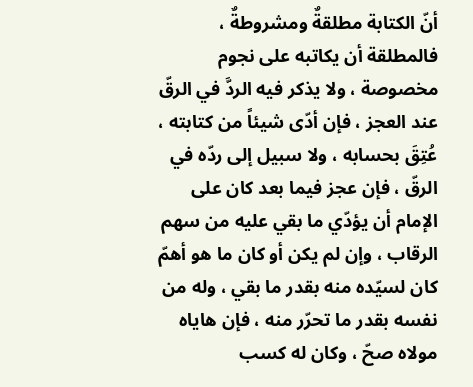أنّ الكتابة مطلقةٌ ومشروطةٌ ، فالمطلقة أن يكاتبه على نجوم مخصوصة ، ولا يذكر فيه الردَّ في الرقّ عند العجز ، فإن أدّى شيئاً من كتابته ، عُتِقَ بحسابه ، ولا سبيل إلى ردّه في الرقّ ، فإن عجز فيما بعد كان على الإمام أن يؤدّي ما بقي عليه من سهم الرقاب ، وإن لم يكن أو كان ما هو أهمّ كان لسيّده منه بقدر ما بقي ، وله من نفسه بقدر ما تحرّر منه ، فإن هاياه مولاه صحّ ، وكان له كسب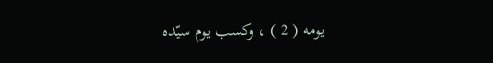يومه ( 2 ) ، وكسب يوم سيّده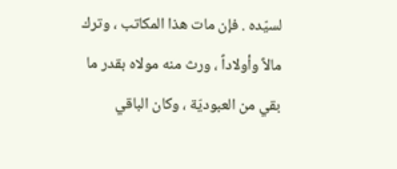لسيّده . فإن مات هذا المكاتب ، وترك مالاً وأولاداً ، ورث منه مولاه بقدر ما بقي من العبوديّة ، وكان الباقي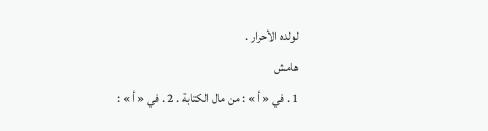لولده الأحرار .
هامش
1 . في « أ » : من مال الكتابة . 2 . في « أ » :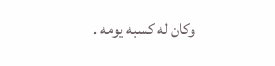وكان له كسبه يومه .